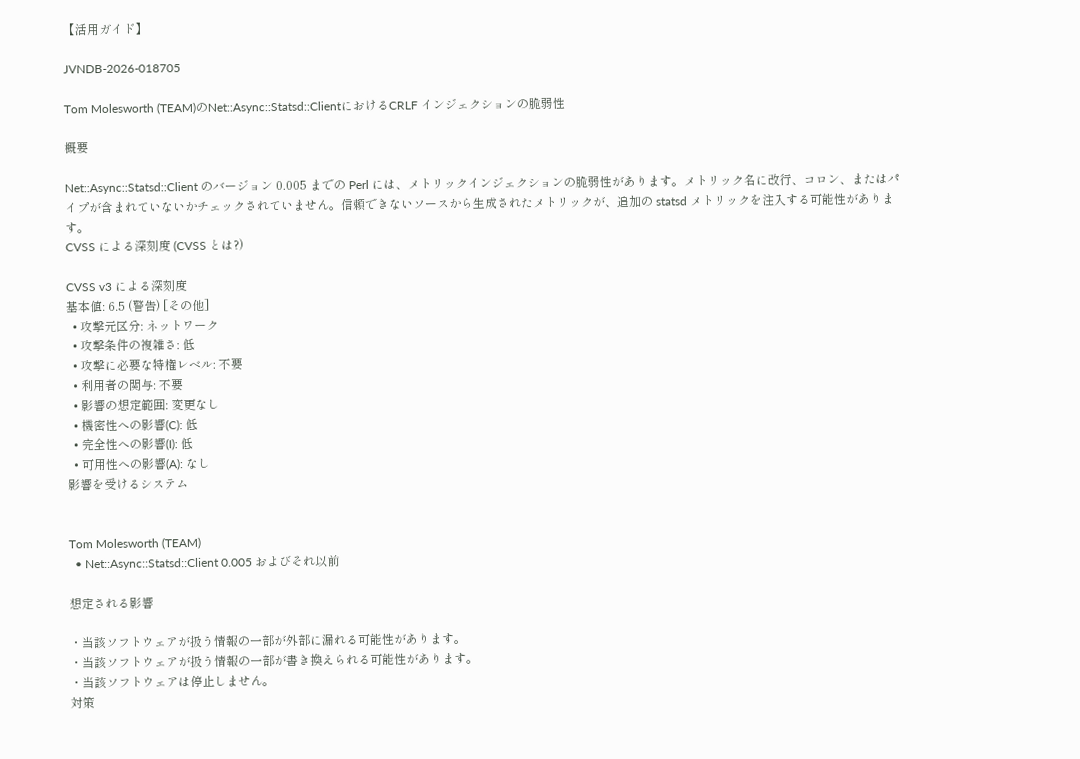【活用ガイド】

JVNDB-2026-018705

Tom Molesworth (TEAM)のNet::Async::Statsd::ClientにおけるCRLF インジェクションの脆弱性

概要

Net::Async::Statsd::Client のバージョン 0.005 までの Perl には、メトリックインジェクションの脆弱性があります。メトリック名に改行、コロン、またはパイプが含まれていないかチェックされていません。信頼できないソースから生成されたメトリックが、追加の statsd メトリックを注入する可能性があります。
CVSS による深刻度 (CVSS とは?)

CVSS v3 による深刻度
基本値: 6.5 (警告) [その他]
  • 攻撃元区分: ネットワーク
  • 攻撃条件の複雑さ: 低
  • 攻撃に必要な特権レベル: 不要
  • 利用者の関与: 不要
  • 影響の想定範囲: 変更なし
  • 機密性への影響(C): 低
  • 完全性への影響(I): 低
  • 可用性への影響(A): なし
影響を受けるシステム


Tom Molesworth (TEAM)
  • Net::Async::Statsd::Client 0.005 およびそれ以前

想定される影響

・当該ソフトウェアが扱う情報の一部が外部に漏れる可能性があります。
・当該ソフトウェアが扱う情報の一部が書き換えられる可能性があります。
・当該ソフトウェアは停止しません。
対策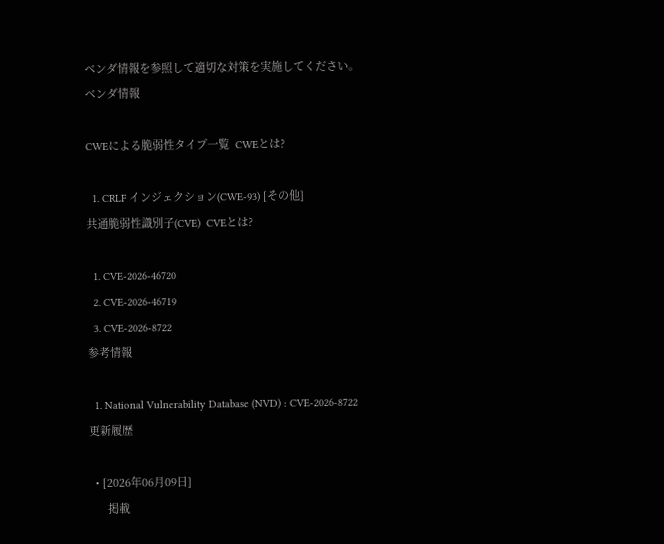ベンダ情報を参照して適切な対策を実施してください。
ベンダ情報

CWEによる脆弱性タイプ一覧  CWEとは?

  1. CRLF インジェクション(CWE-93) [その他]
共通脆弱性識別子(CVE)  CVEとは?

  1. CVE-2026-46720
  2. CVE-2026-46719
  3. CVE-2026-8722
参考情報

  1. National Vulnerability Database (NVD) : CVE-2026-8722
更新履歴

  • [2026年06月09日]
      掲載